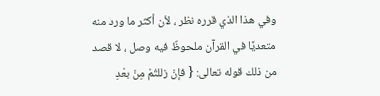وفي هذا الذي قرره نظر ، لأن أكثر ما ورد منه متعديًا في القرآن ملحوظٌ فيه وصل ، لا قصد من ذلك قوله تعالى: { فإنْ زللتُمْ مِنْ بعْدِ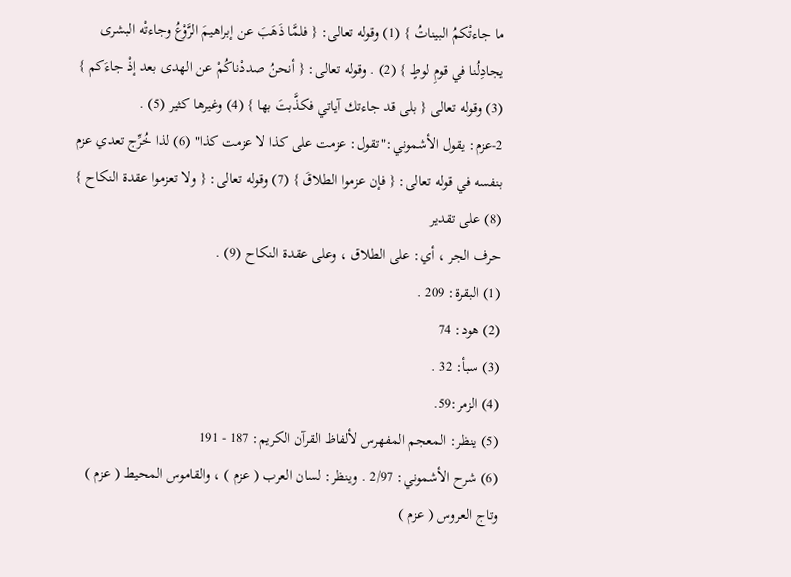ما جاءتْكمُ البيناتُ } (1) وقوله تعالى: { فلمَّا ذَهَبَ عن إبراهيمَ الرَّوْعُ وجاءتْه البشرى يجادِلُنا في قومِ لوطٍ } (2) . وقوله تعالى: { أنحنُ صددْناكُمْ عن الهدى بعد إذْ جاءَكم } (3) وقوله تعالى { بلى قد جاءتك آياتي فكذَّبتَ بها } (4) وغيرها كثير (5) .
2-عزم: يقول الأشموني:"تقول: عزمت على كذا لا عزمت كذا" (6) لذا خُرِّج تعدي عزم بنفسه في قوله تعالى: { فإن عزموا الطلاقَ } (7) وقوله تعالى: { ولا تعزموا عقدة النكاح } (8) على تقدير
حرف الجر ، أي: على الطلاق ، وعلى عقدة النكاح (9) .
(1) البقرة: 209 .
(2) هود: 74
(3) سبأ: 32 .
(4) الزمر:59.
(5) ينظر: المعجم المفهرس لألفاظ القرآن الكريم: 187 - 191
(6) شرح الأشموني: 2/97 . وينظر: لسان العرب ( عزم ) ، والقاموس المحيط ( عزم ) وتاج العروس ( عزم )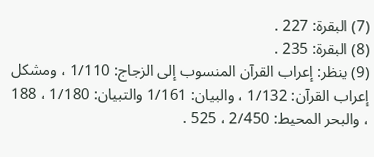(7) البقرة: 227 .
(8) البقرة: 235 .
(9) ينظر: إعراب القرآن المنسوب إلى الزجاج: 1/110 ، ومشكل إعراب القرآن: 1/132 ، والبيان: 1/161 والتبيان: 1/180 ، 188 ، والبحر المحيط: 2/450 ، 525 .